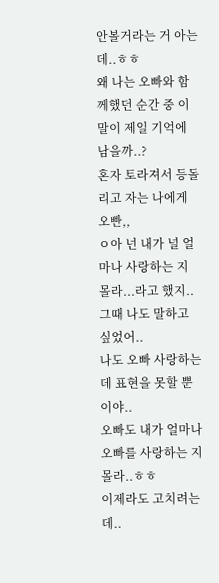안볼거라는 거 아는 데..ㅎㅎ
왜 나는 오빠와 함께했던 순간 중 이 말이 제일 기억에 남을까..?
혼자 토라져서 등돌리고 자는 나에게 오빤,,
ㅇ아 넌 내가 널 얼마나 사랑하는 지 몰라...라고 했지..
그때 나도 말하고 싶었어..
나도 오빠 사랑하는 데 표현을 못할 뿐이야..
오빠도 내가 얼마나 오빠를 사랑하는 지 몰라..ㅎㅎ
이제라도 고치려는 데..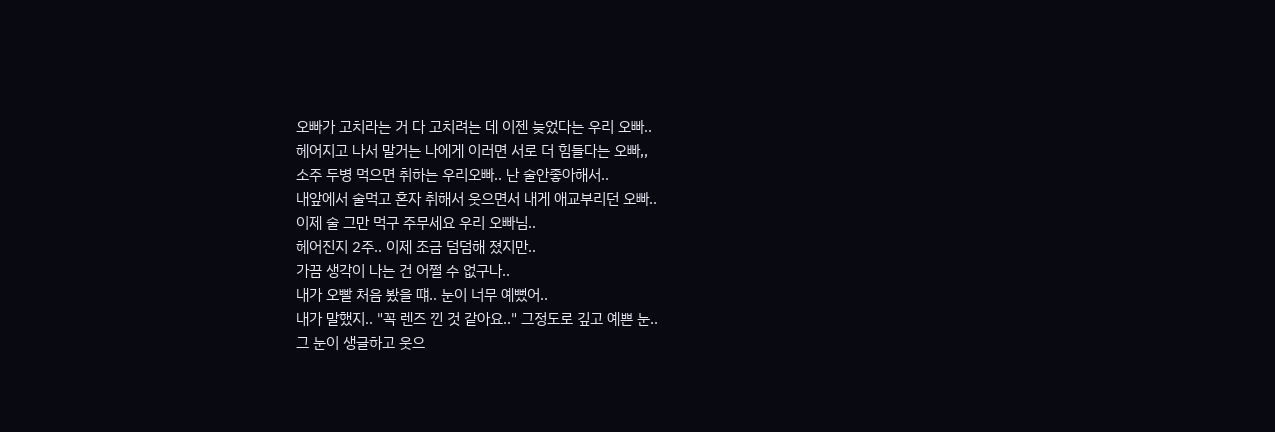오빠가 고치라는 거 다 고치려는 데 이젠 늦었다는 우리 오빠..
헤어지고 나서 말거는 나에게 이러면 서로 더 힘들다는 오빠,,
소주 두병 먹으면 취하는 우리오빠.. 난 술안좋아해서..
내앞에서 술먹고 혼자 취해서 웃으면서 내게 애교부리던 오빠..
이제 술 그만 먹구 주무세요 우리 오빠님..
헤어진지 2주.. 이제 조금 덤덤해 졌지만..
가끔 생각이 나는 건 어쩔 수 없구나..
내가 오빨 처음 봤을 떄.. 눈이 너무 예뻤어..
내가 말했지.. "꼭 렌즈 낀 것 같아요.." 그정도로 깊고 예쁜 눈..
그 눈이 생글하고 웃으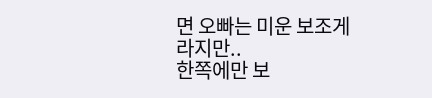면 오빠는 미운 보조게 라지만..
한쪽에만 보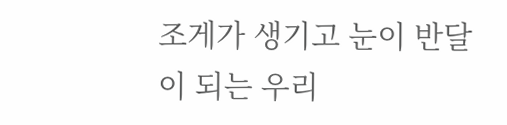조게가 생기고 눈이 반달이 되는 우리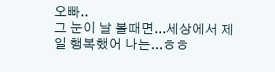오빠..
그 눈이 날 볼때면...세상에서 제일 행복했어 나는...ㅎㅎ